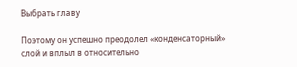Выбрать главу

Поэтому он успешно преодолел «конденсаторный» слой и вплыл в относительно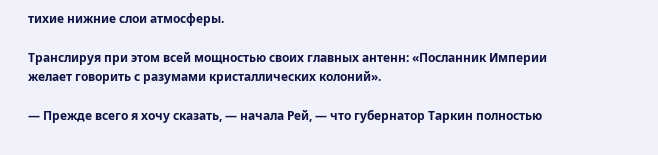тихие нижние слои атмосферы.

Транслируя при этом всей мощностью своих главных антенн: «Посланник Империи желает говорить с разумами кристаллических колоний».

— Прежде всего я хочу сказать, — начала Рей, — что губернатор Таркин полностью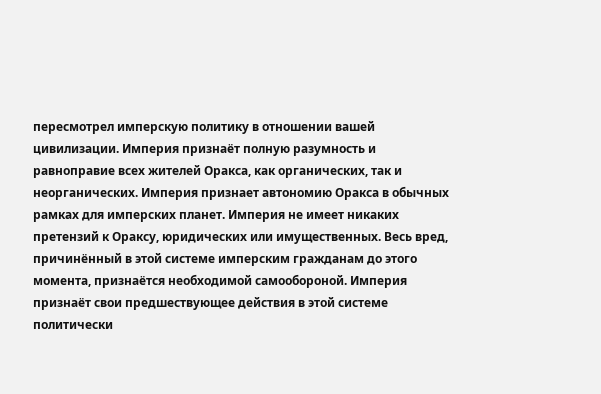пересмотрел имперскую политику в отношении вашей цивилизации. Империя признаёт полную разумность и равноправие всех жителей Оракса, как органических, так и неорганических. Империя признает автономию Оракса в обычных рамках для имперских планет. Империя не имеет никаких претензий к Ораксу, юридических или имущественных. Весь вред, причинённый в этой системе имперским гражданам до этого момента, признаётся необходимой самообороной. Империя признаёт свои предшествующее действия в этой системе политически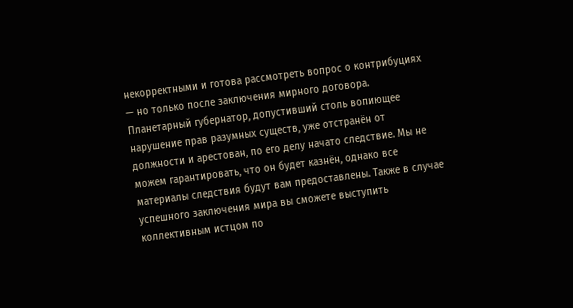некорректными и готова рассмотреть вопрос о контрибуциях — но только после заключения мирного договора. Планетарный губернатор, допустивший столь вопиющее нарушение прав разумных существ, уже отстранён от должности и арестован, по его делу начато следствие. Мы не можем гарантировать, что он будет казнён, однако все материалы следствия будут вам предоставлены. Также в случае успешного заключения мира вы сможете выступить коллективным истцом по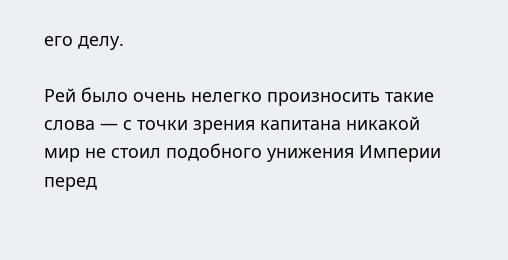его делу.

Рей было очень нелегко произносить такие слова — с точки зрения капитана никакой мир не стоил подобного унижения Империи перед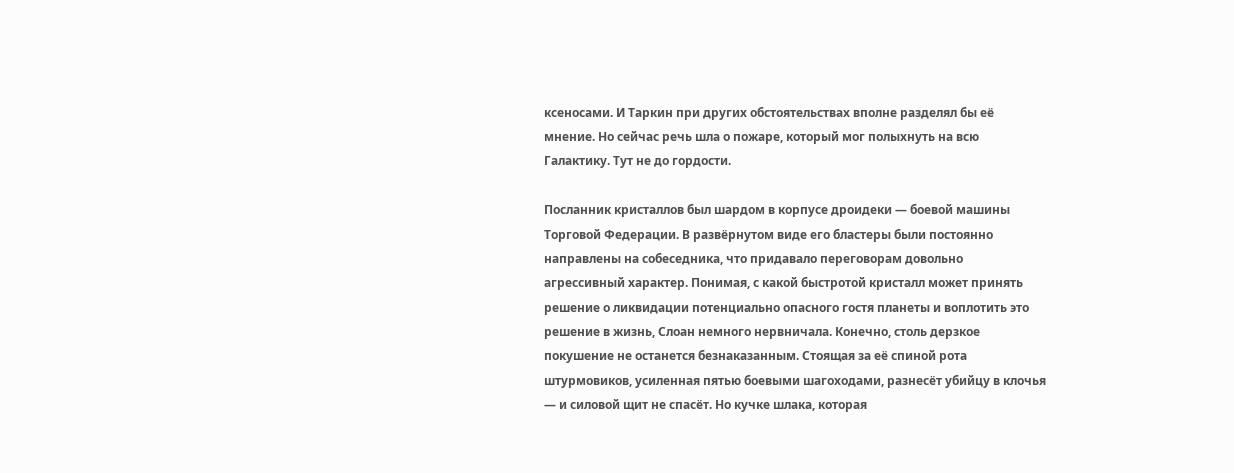ксеносами. И Таркин при других обстоятельствах вполне разделял бы её мнение. Но сейчас речь шла о пожаре, который мог полыхнуть на всю Галактику. Тут не до гордости.

Посланник кристаллов был шардом в корпусе дроидеки — боевой машины Торговой Федерации. В развёрнутом виде его бластеры были постоянно направлены на собеседника, что придавало переговорам довольно агрессивный характер. Понимая, с какой быстротой кристалл может принять решение о ликвидации потенциально опасного гостя планеты и воплотить это решение в жизнь, Слоан немного нервничала. Конечно, столь дерзкое покушение не останется безнаказанным. Стоящая за её спиной рота штурмовиков, усиленная пятью боевыми шагоходами, разнесёт убийцу в клочья — и силовой щит не спасёт. Но кучке шлака, которая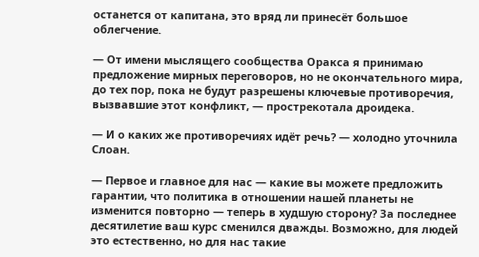останется от капитана, это вряд ли принесёт большое облегчение.

— От имени мыслящего сообщества Оракса я принимаю предложение мирных переговоров, но не окончательного мира, до тех пор, пока не будут разрешены ключевые противоречия, вызвавшие этот конфликт, — прострекотала дроидека.

— И о каких же противоречиях идёт речь? — холодно уточнила Слоан.

— Первое и главное для нас — какие вы можете предложить гарантии, что политика в отношении нашей планеты не изменится повторно — теперь в худшую сторону? За последнее десятилетие ваш курс сменился дважды. Возможно, для людей это естественно, но для нас такие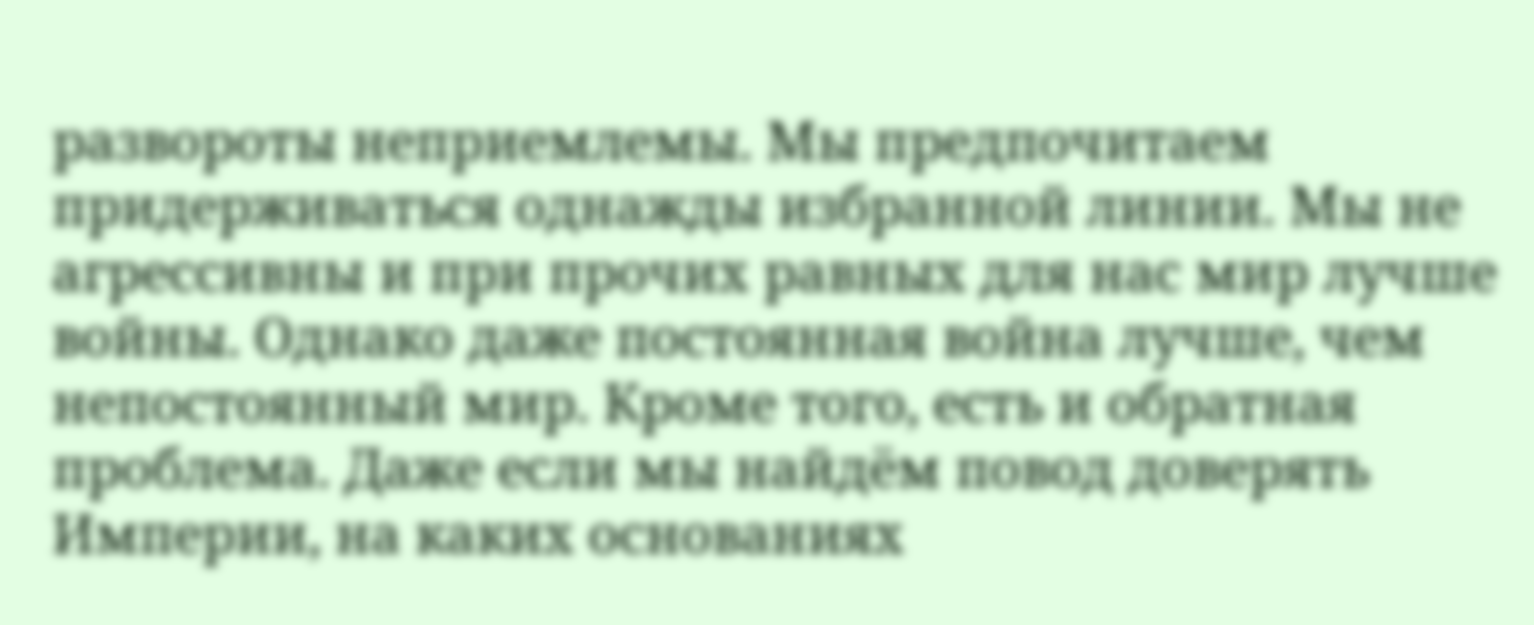развороты неприемлемы. Мы предпочитаем придерживаться однажды избранной линии. Мы не агрессивны и при прочих равных для нас мир лучше войны. Однако даже постоянная война лучше, чем непостоянный мир. Кроме того, есть и обратная проблема. Даже если мы найдём повод доверять Империи, на каких основаниях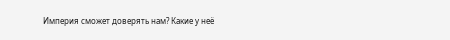Империя сможет доверять нам? Какие у неё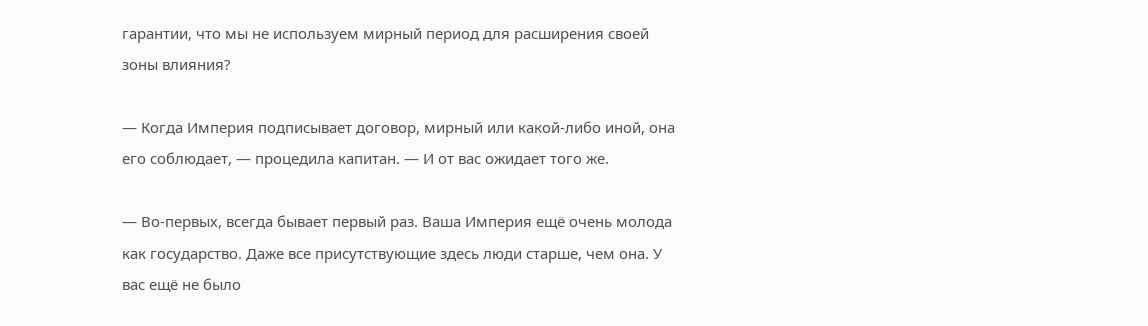гарантии, что мы не используем мирный период для расширения своей зоны влияния?

— Когда Империя подписывает договор, мирный или какой-либо иной, она его соблюдает, — процедила капитан. — И от вас ожидает того же.

— Во-первых, всегда бывает первый раз. Ваша Империя ещё очень молода как государство. Даже все присутствующие здесь люди старше, чем она. У вас ещё не было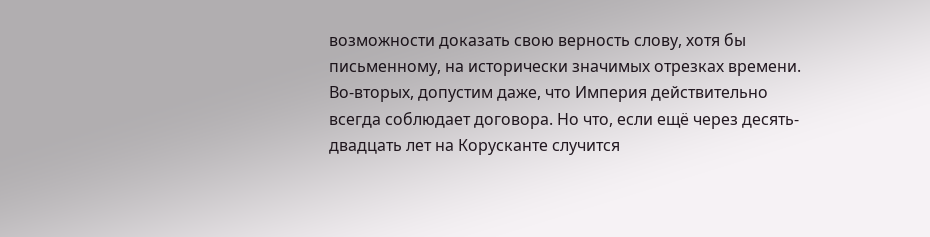возможности доказать свою верность слову, хотя бы письменному, на исторически значимых отрезках времени. Во-вторых, допустим даже, что Империя действительно всегда соблюдает договора. Но что, если ещё через десять-двадцать лет на Корусканте случится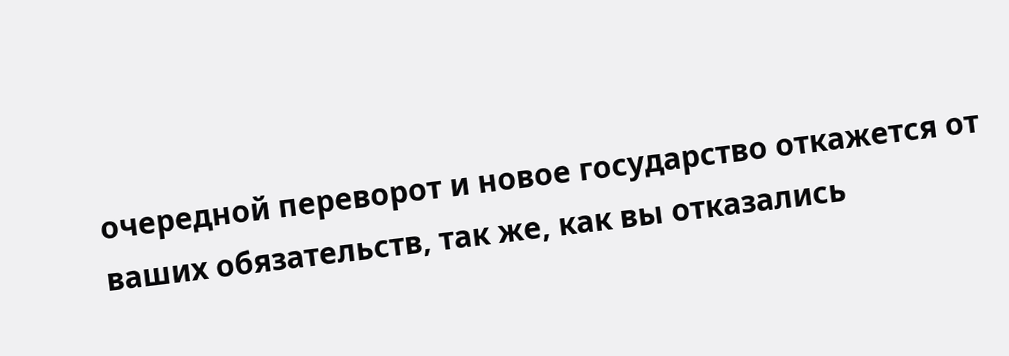очередной переворот и новое государство откажется от ваших обязательств, так же, как вы отказались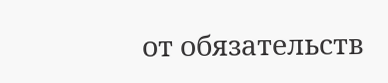от обязательств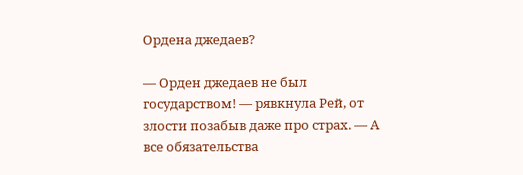Ордена джедаев?

— Орден джедаев не был государством! — рявкнула Рей, от злости позабыв даже про страх. — А все обязательства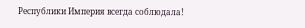Республики Империя всегда соблюдала!